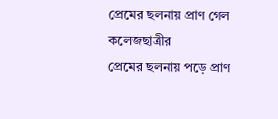প্রেমের ছলনায় প্রাণ গেল কলেজছাত্রীর
প্রেমের ছলনায় পড়ে প্রাণ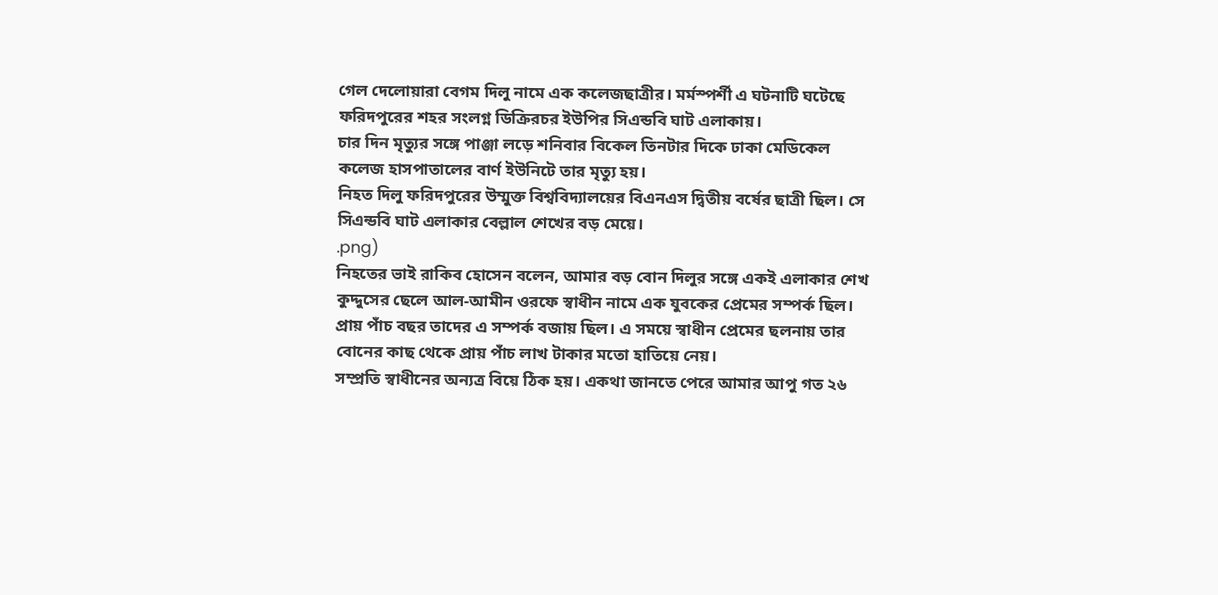গেল দেলোয়ারা বেগম দিলু নামে এক কলেজছাত্রীর। মর্মস্পর্শী এ ঘটনাটি ঘটেছে ফরিদপুরের শহর সংলগ্ন ডিক্রিরচর ইউপির সিএন্ডবি ঘাট এলাকায়।
চার দিন মৃত্যুর সঙ্গে পাঞ্জা লড়ে শনিবার বিকেল তিনটার দিকে ঢাকা মেডিকেল কলেজ হাসপাতালের বার্ণ ইউনিটে তার মৃত্যু হয়।
নিহত দিলু ফরিদপুরের উম্মুক্ত বিশ্ববিদ্যালয়ের বিএনএস দ্বিতীয় বর্ষের ছাত্রী ছিল। সে সিএন্ডবি ঘাট এলাকার বেল্লাল শেখের বড় মেয়ে।
.png)
নিহতের ভাই রাকিব হোসেন বলেন, আমার বড় বোন দিলুর সঙ্গে একই এলাকার শেখ কুদ্দুসের ছেলে আল-আমীন ওরফে স্বাধীন নামে এক যুবকের প্রেমের সম্পর্ক ছিল। প্রায় পাঁচ বছর তাদের এ সম্পর্ক বজায় ছিল। এ সময়ে স্বাধীন প্রেমের ছলনায় তার বোনের কাছ থেকে প্রায় পাঁচ লাখ টাকার মতো হাতিয়ে নেয়।
সম্প্রতি স্বাধীনের অন্যত্র বিয়ে ঠিক হয়। একথা জানতে পেরে আমার আপু গত ২৬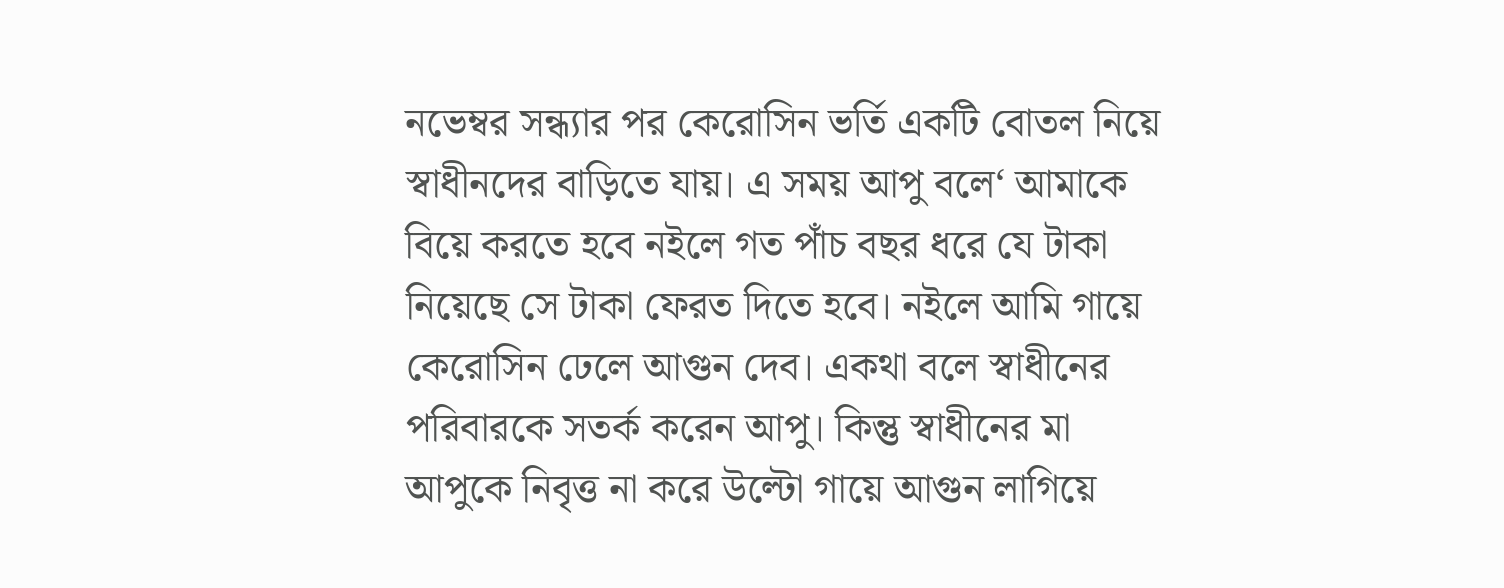নভেম্বর সন্ধ্যার পর কেরোসিন ভর্তি একটি বোতল নিয়ে স্বাধীনদের বাড়িতে যায়। এ সময় আপু বলে‘ আমাকে বিয়ে করতে হবে নইলে গত পাঁচ বছর ধরে যে টাকা নিয়েছে সে টাকা ফেরত দিতে হবে। নইলে আমি গায়ে কেরোসিন ঢেলে আগুন দেব। একথা বলে স্বাধীনের পরিবারকে সতর্ক করেন আপু। কিন্তু স্বাধীনের মা আপুকে নিবৃত্ত না করে উল্টো গায়ে আগুন লাগিয়ে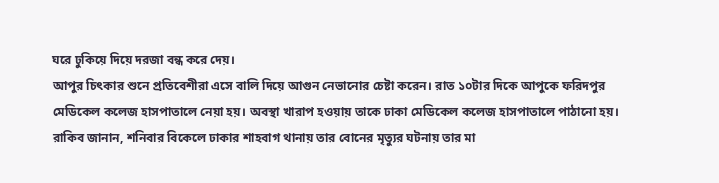ঘরে ঢুকিয়ে দিয়ে দরজা বন্ধ করে দেয়।
আপুর চিৎকার শুনে প্রতিবেশীরা এসে বালি দিয়ে আগুন নেভানোর চেষ্টা করেন। রাত ১০টার দিকে আপুকে ফরিদপুর মেডিকেল কলেজ হাসপাতালে নেয়া হয়। অবস্থা খারাপ হওয়ায় তাকে ঢাকা মেডিকেল কলেজ হাসপাতালে পাঠানো হয়।
রাকিব জানান, শনিবার বিকেলে ঢাকার শাহবাগ থানায় তার বোনের মৃত্যুর ঘটনায় তার মা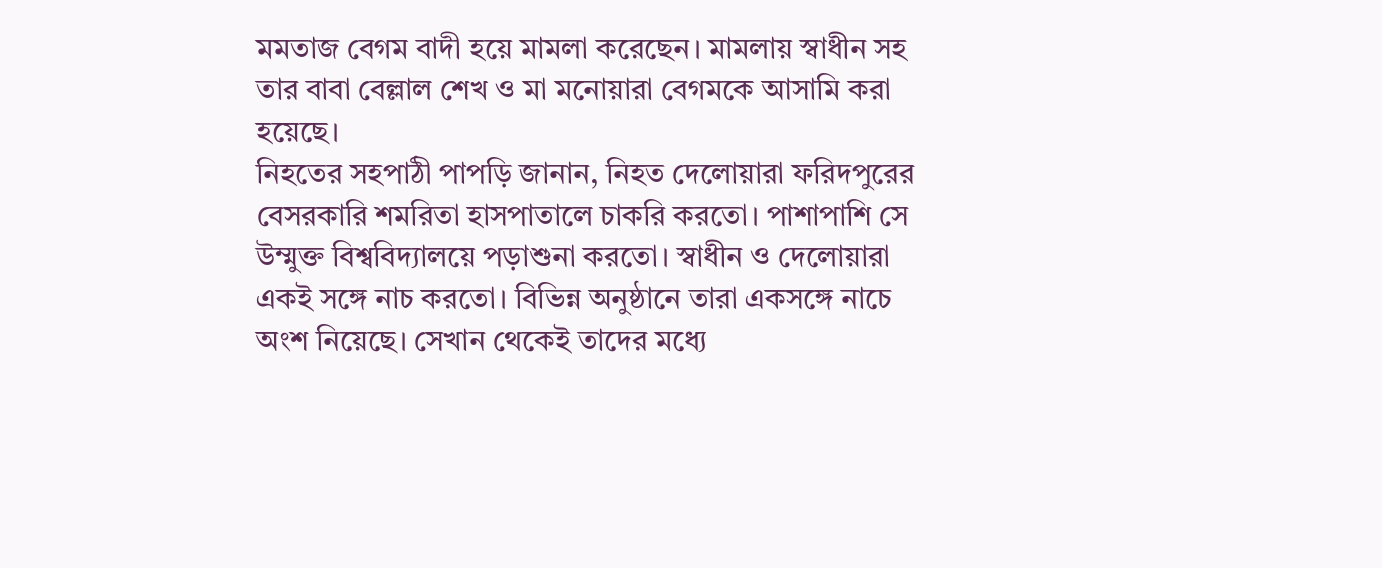মমতাজ বেগম বাদী হয়ে মামলা করেছেন। মামলায় স্বাধীন সহ তার বাবা বেল্লাল শেখ ও মা মনোয়ারা বেগমকে আসামি করা হয়েছে।
নিহতের সহপাঠী পাপড়ি জানান, নিহত দেলোয়ারা ফরিদপুরের বেসরকারি শমরিতা হাসপাতালে চাকরি করতো। পাশাপাশি সে উম্মুক্ত বিশ্ববিদ্যালয়ে পড়াশুনা করতো। স্বাধীন ও দেলোয়ারা একই সঙ্গে নাচ করতো। বিভিন্ন অনুষ্ঠানে তারা একসঙ্গে নাচে অংশ নিয়েছে। সেখান থেকেই তাদের মধ্যে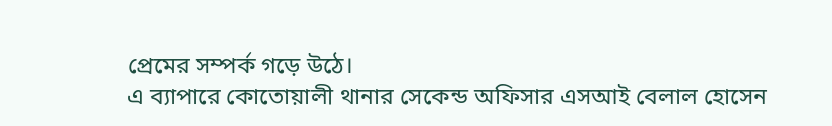প্রেমের সম্পর্ক গড়ে উঠে।
এ ব্যাপারে কোতোয়ালী থানার সেকেন্ড অফিসার এসআই বেলাল হোসেন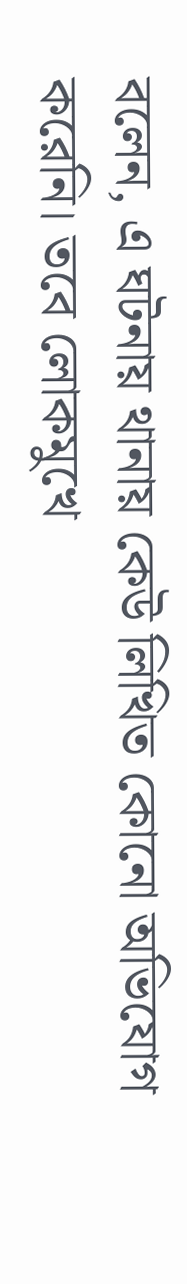বলেন, এ ঘটনায় থানায় কেউ লিখিত কোনো অভিযোগ করেনি। তবে লোকমুখে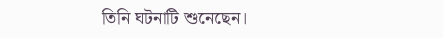তিনি ঘটনাটি শুনেছেন।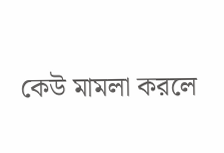কেউ মামলা করলে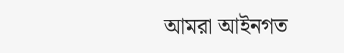আমরা আইনগত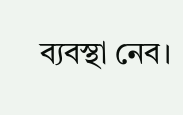ব্যবস্থা নেব।